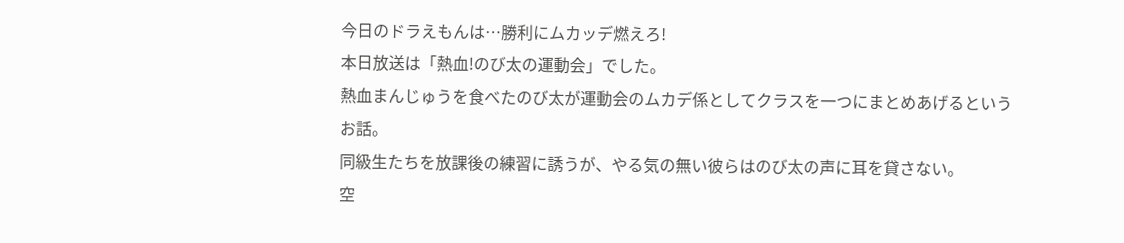今日のドラえもんは…勝利にムカッデ燃えろ!
本日放送は「熱血!のび太の運動会」でした。
熱血まんじゅうを食べたのび太が運動会のムカデ係としてクラスを一つにまとめあげるというお話。
同級生たちを放課後の練習に誘うが、やる気の無い彼らはのび太の声に耳を貸さない。
空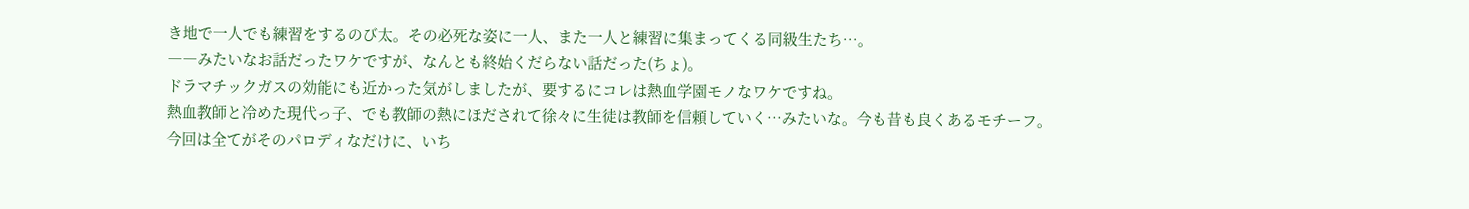き地で一人でも練習をするのび太。その必死な姿に一人、また一人と練習に集まってくる同級生たち…。
――みたいなお話だったワケですが、なんとも終始くだらない話だった(ちょ)。
ドラマチックガスの効能にも近かった気がしましたが、要するにコレは熱血学園モノなワケですね。
熱血教師と冷めた現代っ子、でも教師の熱にほだされて徐々に生徒は教師を信頼していく…みたいな。今も昔も良くあるモチーフ。
今回は全てがそのパロディなだけに、いち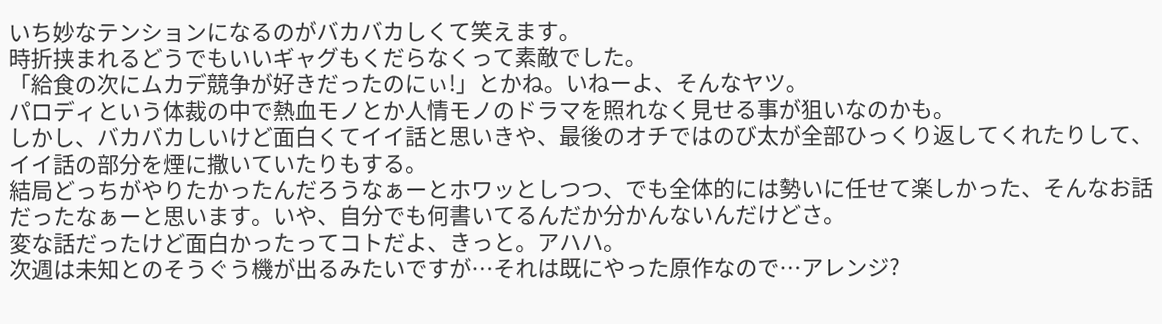いち妙なテンションになるのがバカバカしくて笑えます。
時折挟まれるどうでもいいギャグもくだらなくって素敵でした。
「給食の次にムカデ競争が好きだったのにぃ!」とかね。いねーよ、そんなヤツ。
パロディという体裁の中で熱血モノとか人情モノのドラマを照れなく見せる事が狙いなのかも。
しかし、バカバカしいけど面白くてイイ話と思いきや、最後のオチではのび太が全部ひっくり返してくれたりして、イイ話の部分を煙に撒いていたりもする。
結局どっちがやりたかったんだろうなぁーとホワッとしつつ、でも全体的には勢いに任せて楽しかった、そんなお話だったなぁーと思います。いや、自分でも何書いてるんだか分かんないんだけどさ。
変な話だったけど面白かったってコトだよ、きっと。アハハ。
次週は未知とのそうぐう機が出るみたいですが…それは既にやった原作なので…アレンジ?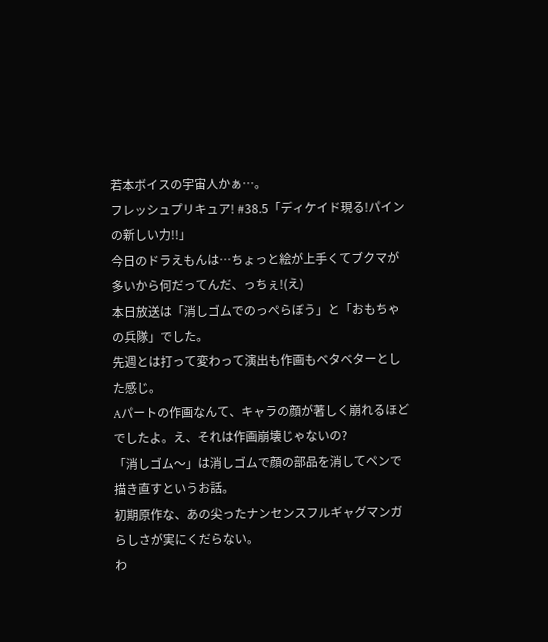若本ボイスの宇宙人かぁ…。
フレッシュプリキュア! #38.5「ディケイド現る!パインの新しい力!!」
今日のドラえもんは…ちょっと絵が上手くてブクマが多いから何だってんだ、っちぇ!(え)
本日放送は「消しゴムでのっぺらぼう」と「おもちゃの兵隊」でした。
先週とは打って変わって演出も作画もベタベターとした感じ。
Aパートの作画なんて、キャラの顔が著しく崩れるほどでしたよ。え、それは作画崩壊じゃないの?
「消しゴム〜」は消しゴムで顔の部品を消してペンで描き直すというお話。
初期原作な、あの尖ったナンセンスフルギャグマンガらしさが実にくだらない。
わ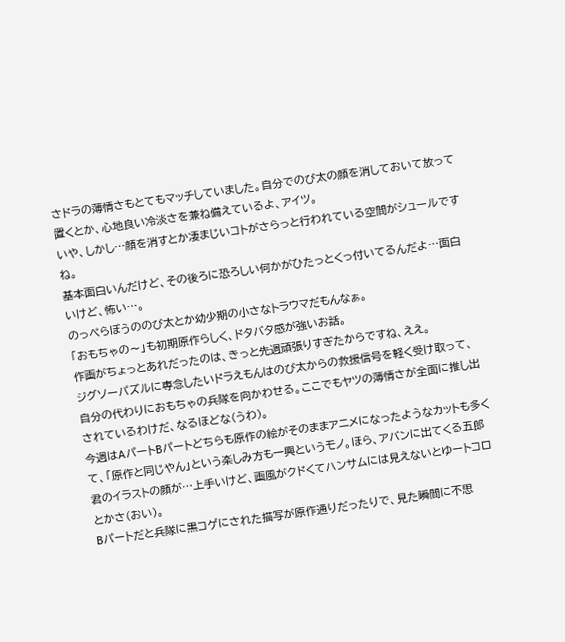さドラの薄情さもとてもマッチしていました。自分でのび太の顔を消しておいて放って置くとか、心地良い冷淡さを兼ね備えているよ、アイツ。
いや、しかし…顔を消すとか凄まじいコトがさらっと行われている空間がシュールですね。
基本面白いんだけど、その後ろに恐ろしい何かがひたっとくっ付いてるんだよ…面白いけど、怖い…。
のっぺらぼうののび太とか幼少期の小さなトラウマだもんなぁ。
「おもちゃの〜」も初期原作らしく、ドタバタ感が強いお話。
作画がちょっとあれだったのは、きっと先週頑張りすぎたからですね、ええ。
ジグソーパズルに専念したいドラえもんはのび太からの救援信号を軽く受け取って、自分の代わりにおもちゃの兵隊を向かわせる。ここでもヤツの薄情さが全面に推し出されているわけだ、なるほどな(うわ)。
今週はAパートBパートどちらも原作の絵がそのままアニメになったようなカットも多くて、「原作と同じやん」という楽しみ方も一興というモノ。ほら、アバンに出てくる五郎君のイラストの顔が…上手いけど、画風がクドくてハンサムには見えないとゆートコロとかさ(おい)。
Bパートだと兵隊に黒コゲにされた描写が原作通りだったりで、見た瞬間に不思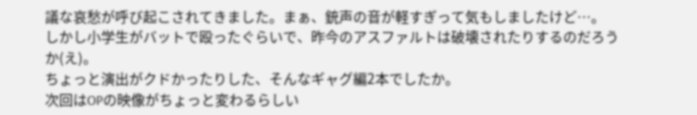議な哀愁が呼び起こされてきました。まぁ、銃声の音が軽すぎって気もしましたけど…。
しかし小学生がバットで殴ったぐらいで、昨今のアスファルトは破壊されたりするのだろうか(え)。
ちょっと演出がクドかったりした、そんなギャグ編2本でしたか。
次回はOPの映像がちょっと変わるらしい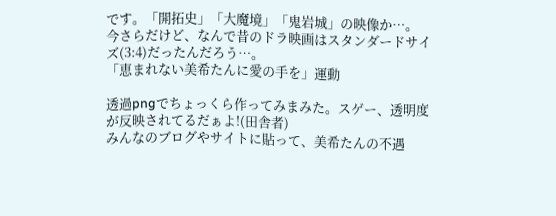です。「開拓史」「大魔境」「鬼岩城」の映像か…。
今さらだけど、なんで昔のドラ映画はスタンダードサイズ(3:4)だったんだろう…。
「恵まれない美希たんに愛の手を」運動

透過pngでちょっくら作ってみまみた。スゲー、透明度が反映されてるだぁよ!(田舎者)
みんなのブログやサイトに貼って、美希たんの不遇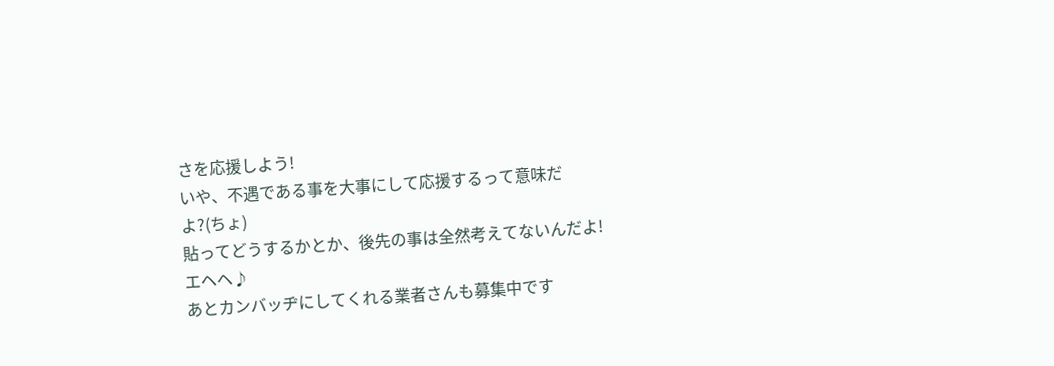さを応援しよう!
いや、不遇である事を大事にして応援するって意味だよ?(ちょ)
貼ってどうするかとか、後先の事は全然考えてないんだよ! エヘヘ♪
あとカンバッヂにしてくれる業者さんも募集中です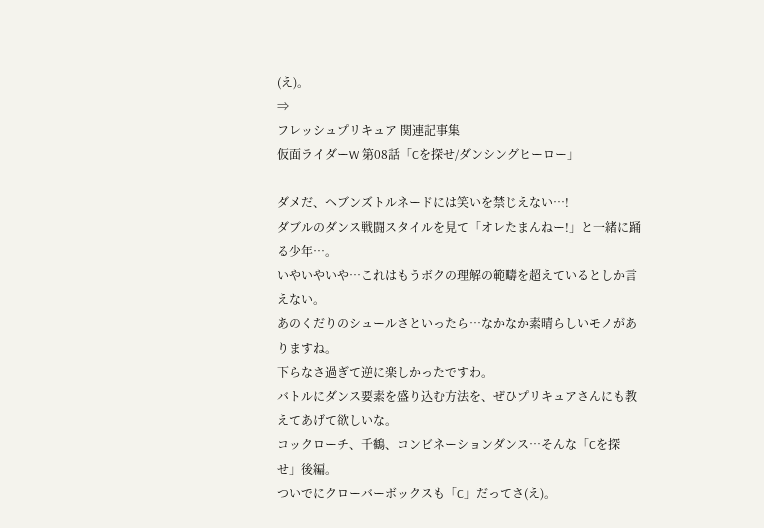(え)。
⇒
フレッシュプリキュア 関連記事集
仮面ライダーW 第08話「Cを探せ/ダンシングヒーロー」

ダメだ、ヘブンズトルネードには笑いを禁じえない…!
ダブルのダンス戦闘スタイルを見て「オレたまんねー!」と一緒に踊る少年…。
いやいやいや…これはもうボクの理解の範疇を超えているとしか言えない。
あのくだりのシュールさといったら…なかなか素晴らしいモノがありますね。
下らなさ過ぎて逆に楽しかったですわ。
バトルにダンス要素を盛り込む方法を、ぜひプリキュアさんにも教えてあげて欲しいな。
コックローチ、千鶴、コンビネーションダンス…そんな「Cを探せ」後編。
ついでにクローバーボックスも「C」だってさ(え)。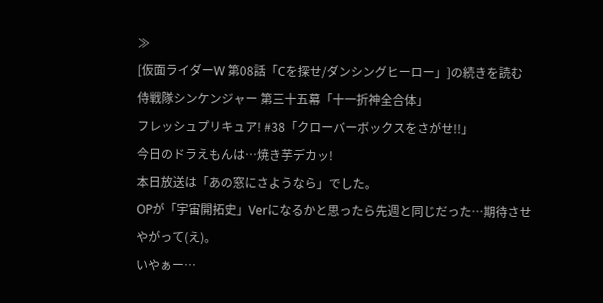≫
[仮面ライダーW 第08話「Cを探せ/ダンシングヒーロー」]の続きを読む
侍戦隊シンケンジャー 第三十五幕「十一折神全合体」
フレッシュプリキュア! #38「クローバーボックスをさがせ!!」
今日のドラえもんは…焼き芋デカッ!
本日放送は「あの窓にさようなら」でした。
OPが「宇宙開拓史」Verになるかと思ったら先週と同じだった…期待させやがって(え)。
いやぁー…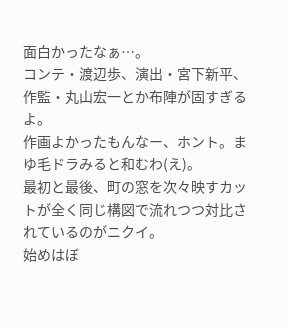面白かったなぁ…。
コンテ・渡辺歩、演出・宮下新平、作監・丸山宏一とか布陣が固すぎるよ。
作画よかったもんなー、ホント。まゆ毛ドラみると和むわ(え)。
最初と最後、町の窓を次々映すカットが全く同じ構図で流れつつ対比されているのがニクイ。
始めはぼ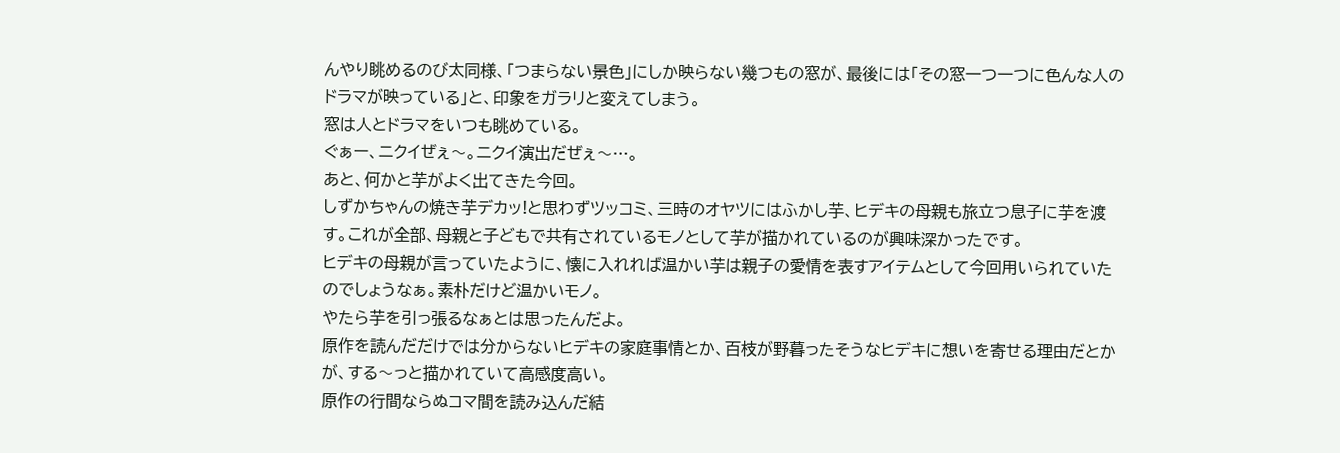んやり眺めるのび太同様、「つまらない景色」にしか映らない幾つもの窓が、最後には「その窓一つ一つに色んな人のドラマが映っている」と、印象をガラリと変えてしまう。
窓は人とドラマをいつも眺めている。
ぐぁー、ニクイぜぇ〜。ニクイ演出だぜぇ〜…。
あと、何かと芋がよく出てきた今回。
しずかちゃんの焼き芋デカッ!と思わずツッコミ、三時のオヤツにはふかし芋、ヒデキの母親も旅立つ息子に芋を渡す。これが全部、母親と子どもで共有されているモノとして芋が描かれているのが興味深かったです。
ヒデキの母親が言っていたように、懐に入れれば温かい芋は親子の愛情を表すアイテムとして今回用いられていたのでしょうなぁ。素朴だけど温かいモノ。
やたら芋を引っ張るなぁとは思ったんだよ。
原作を読んだだけでは分からないヒデキの家庭事情とか、百枝が野暮ったそうなヒデキに想いを寄せる理由だとかが、する〜っと描かれていて高感度高い。
原作の行間ならぬコマ間を読み込んだ結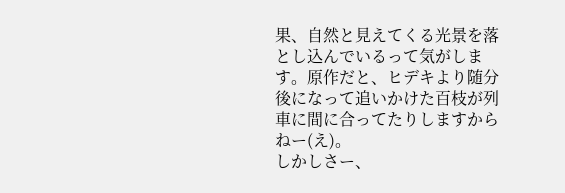果、自然と見えてくる光景を落とし込んでいるって気がします。原作だと、ヒデキより随分後になって追いかけた百枝が列車に間に合ってたりしますからねー(え)。
しかしさー、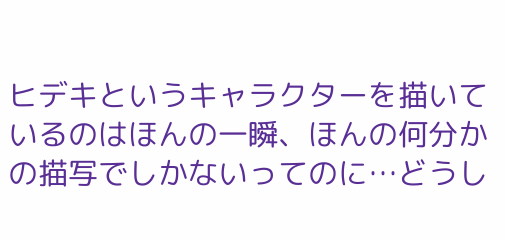ヒデキというキャラクターを描いているのはほんの一瞬、ほんの何分かの描写でしかないってのに…どうし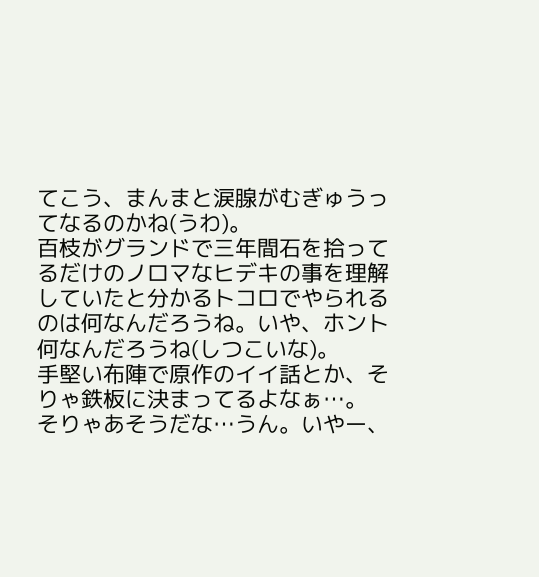てこう、まんまと涙腺がむぎゅうってなるのかね(うわ)。
百枝がグランドで三年間石を拾ってるだけのノロマなヒデキの事を理解していたと分かるトコロでやられるのは何なんだろうね。いや、ホント何なんだろうね(しつこいな)。
手堅い布陣で原作のイイ話とか、そりゃ鉄板に決まってるよなぁ…。
そりゃあそうだな…うん。いやー、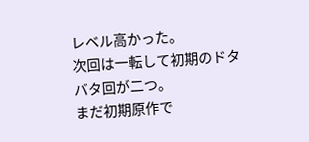レベル高かった。
次回は一転して初期のドタバタ回が二つ。
まだ初期原作で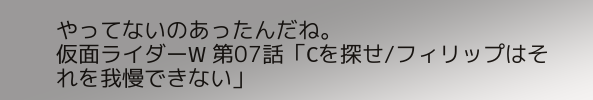やってないのあったんだね。
仮面ライダーW 第07話「Cを探せ/フィリップはそれを我慢できない」